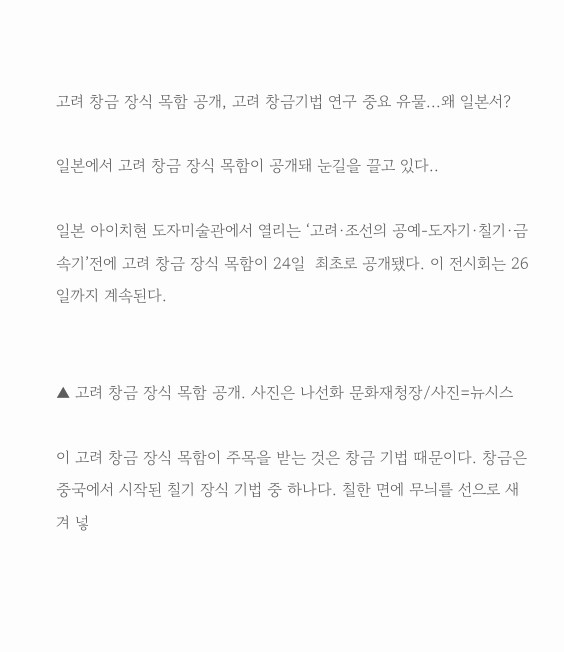고려 창금 장식 목함 공개, 고려 창금기법 연구 중요 유물...왜 일본서?

일본에서 고려 창금 장식 목함이 공개돼 눈길을 끌고 있다..

일본 아이치현 도자미술관에서 열리는 ‘고려·조선의 공예-도자기·칠기·금속기’전에 고려 창금 장식 목함이 24일  최초로 공개됐다. 이 전시회는 26일까지 계속된다.


▲ 고려 창금 장식 목함 공개. 사진은 나선화 문화재청장/사진=뉴시스

이 고려 창금 장식 목함이 주목을 받는 것은 창금 기법 때문이다. 창금은 중국에서 시작된 칠기 장식 기법 중 하나다. 칠한 면에 무늬를 선으로 새겨 넣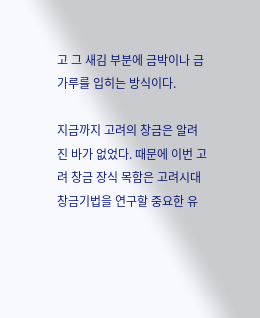고 그 새김 부분에 금박이나 금가루를 입히는 방식이다.

지금까지 고려의 창금은 알려진 바가 없었다. 때문에 이번 고려 창금 장식 목함은 고려시대 창금기법을 연구할 중요한 유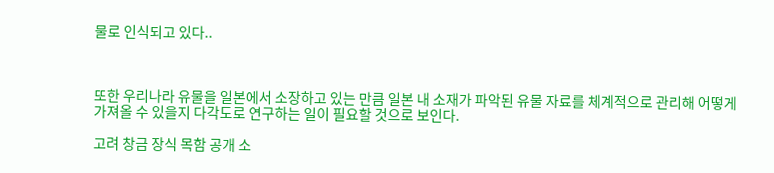물로 인식되고 있다..



또한 우리나라 유물을 일본에서 소장하고 있는 만큼 일본 내 소재가 파악된 유물 자료를 체계적으로 관리해 어떻게 가져올 수 있을지 다각도로 연구하는 일이 필요할 것으로 보인다.

고려 창금 장식 목함 공개 소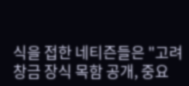식을 접한 네티즌들은 "고려 창금 장식 목함 공개, 중요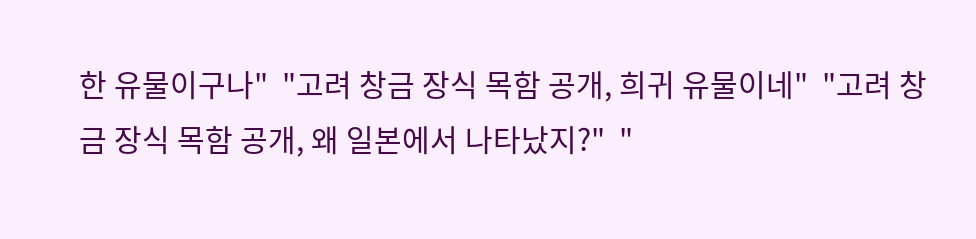한 유물이구나"  "고려 창금 장식 목함 공개, 희귀 유물이네"  "고려 창금 장식 목함 공개, 왜 일본에서 나타났지?"  "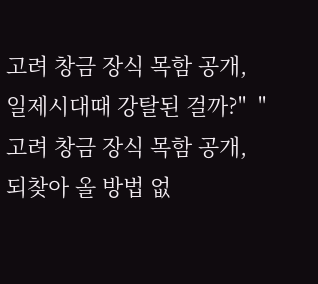고려 창금 장식 목함 공개, 일제시대때 강탈된 걸까?"  "고려 창금 장식 목함 공개, 되찾아 올 방법 없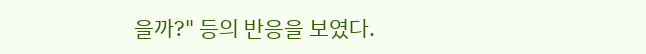을까?" 등의 반응을 보였다.